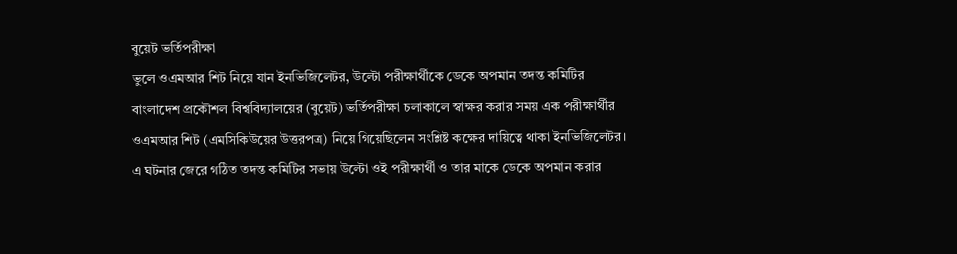বুয়েট ভর্তিপরীক্ষা
ভুলে ওএমআর শিট নিয়ে যান ইনভিজিলেটর, উল্টো পরীক্ষার্থীকে ডেকে অপমান তদন্ত কমিটির
বাংলাদেশ প্রকৌশল বিশ্ববিদ্যালয়ের (বুয়েট) ভর্তিপরীক্ষা চলাকালে স্বাক্ষর করার সময় এক পরীক্ষার্থীর ওএমআর শিট (এমসিকিউয়ের উত্তরপত্র) নিয়ে গিয়েছিলেন সংশ্লিষ্ট কক্ষের দায়িত্বে থাকা ইনভিজিলেটর। এ ঘটনার জেরে গঠিত তদন্ত কমিটির সভায় উল্টো ওই পরীক্ষার্থী ও তার মাকে ডেকে অপমান করার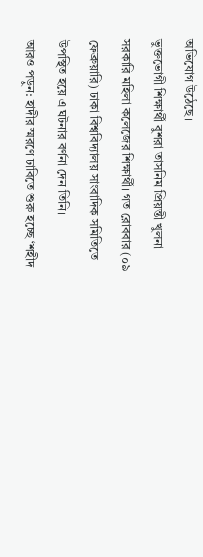অভিযোগ উঠেছে।
ভুক্তভোগী শিক্ষার্থী বুশরা তাসনিম প্রিয়ন্তী খুলনা সরকারি মহিলা কলেজের শিক্ষার্থী। গত রোববার (০৯ ফেব্রুয়ারি) ঢাকা বিশ্ববিদ্যালয় সাংবাদিক সমিতিতে উপস্থিত হয়ে এ ঘটনার বর্ণনা দেন তিনি।
আরও পড়ুন: হাদীর স্মরণে ঢাবিতে শুরু হচ্ছে ‘শহীদ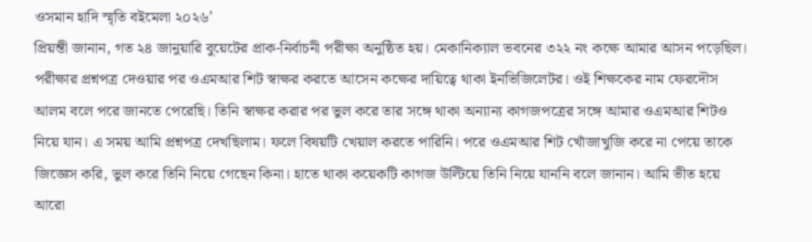ওসমান হাদি স্মৃতি বইমেলা ২০২৬’
প্রিয়ন্তী জানান, গত ২৪ জানুয়ারি বুয়েটের প্রাক-নির্বাচনী পরীক্ষা অনুষ্ঠিত হয়। মেকানিক্যাল ভবনের ৩২২ নং কক্ষে আমার আসন পড়েছিল। পরীক্ষার প্রশ্নপত্র দেওয়ার পর ওএমআর শিট স্বাক্ষর করতে আসেন কক্ষের দায়িত্বে থাকা ইনভিজিলেটর। ওই শিক্ষকের নাম ফেরদৌস আলম বলে পরে জানতে পেরেছি। তিনি স্বাক্ষর করার পর ভুল করে তার সঙ্গে থাকা অন্যান্য কাগজপত্রের সঙ্গে আমার ওএমআর শিটও নিয়ে যান। এ সময় আমি প্রশ্নপত্র দেখছিলাম। ফলে বিষয়টি খেয়াল করতে পারিনি। পরে ওএমআর শিট খোঁজাখুজি করে না পেয়ে তাকে জিজ্ঞেস করি, ভুল করে তিনি নিয়ে গেছেন কিনা। হাতে থাকা কয়েকটি কাগজ উল্টিয়ে তিনি নিয়ে যাননি বলে জানান। আমি ভীত হয়ে আরো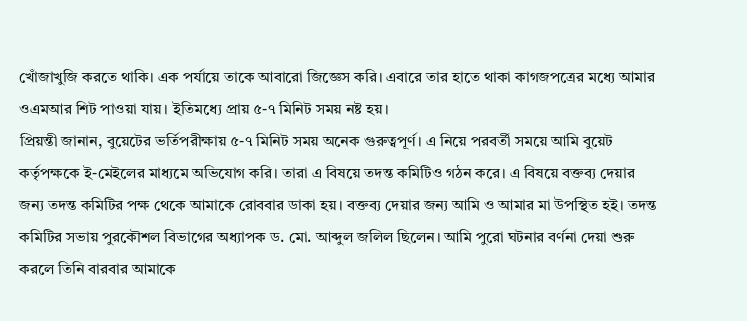খোঁজাখুজি করতে থাকি। এক পর্যায়ে তাকে আবারো জিজ্ঞেস করি। এবারে তার হাতে থাকা কাগজপত্রের মধ্যে আমার ওএমআর শিট পাওয়া যায়। ইতিমধ্যে প্রায় ৫-৭ মিনিট সময় নষ্ট হয়।
প্রিয়ন্তী জানান, বুয়েটের ভর্তিপরীক্ষায় ৫-৭ মিনিট সময় অনেক গুরুত্বপূর্ণ। এ নিয়ে পরবর্তী সময়ে আমি বুয়েট কর্তৃপক্ষকে ই-মেইলের মাধ্যমে অভিযোগ করি। তারা এ বিষয়ে তদন্ত কমিটিও গঠন করে। এ বিষয়ে বক্তব্য দেয়ার জন্য তদন্ত কমিটির পক্ষ থেকে আমাকে রোববার ডাকা হয়। বক্তব্য দেয়ার জন্য আমি ও আমার মা উপস্থিত হই। তদন্ত কমিটির সভায় পুরকৌশল বিভাগের অধ্যাপক ড. মো. আব্দুল জলিল ছিলেন। আমি পুরো ঘটনার বর্ণনা দেয়া শুরু করলে তিনি বারবার আমাকে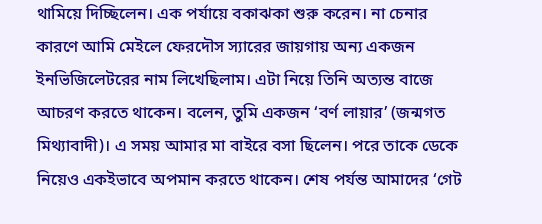থামিয়ে দিচ্ছিলেন। এক পর্যায়ে বকাঝকা শুরু করেন। না চেনার কারণে আমি মেইলে ফেরদৌস স্যারের জায়গায় অন্য একজন ইনভিজিলেটরের নাম লিখেছিলাম। এটা নিয়ে তিনি অত্যন্ত বাজে আচরণ করতে থাকেন। বলেন, তুমি একজন ‘বর্ণ লায়ার’ (জন্মগত মিথ্যাবাদী)। এ সময় আমার মা বাইরে বসা ছিলেন। পরে তাকে ডেকে নিয়েও একইভাবে অপমান করতে থাকেন। শেষ পর্যন্ত আমাদের ‘গেট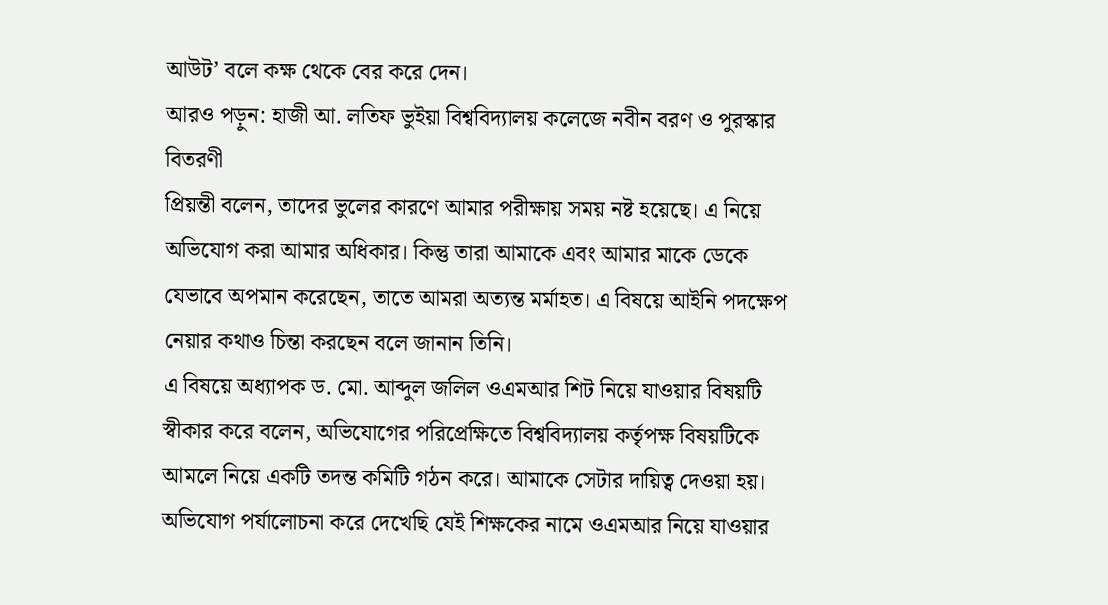আউট’ বলে কক্ষ থেকে বের করে দেন।
আরও পড়ুন: হাজী আ. লতিফ ভুইয়া বিশ্ববিদ্যালয় কলেজে নবীন বরণ ও পুরস্কার বিতরণী
প্রিয়ন্তী বলেন, তাদের ভুলের কারণে আমার পরীক্ষায় সময় নষ্ট হয়েছে। এ নিয়ে অভিযোগ করা আমার অধিকার। কিন্তু তারা আমাকে এবং আমার মাকে ডেকে যেভাবে অপমান করেছেন, তাতে আমরা অত্যন্ত মর্মাহত। এ বিষয়ে আইনি পদক্ষেপ নেয়ার কথাও চিন্তা করছেন বলে জানান তিনি।
এ বিষয়ে অধ্যাপক ড. মো. আব্দুল জলিল ওএমআর শিট নিয়ে যাওয়ার বিষয়টি স্বীকার করে বলেন, অভিযোগের পরিপ্রেক্ষিতে বিশ্ববিদ্যালয় কর্তৃপক্ষ বিষয়টিকে আমলে নিয়ে একটি তদন্ত কমিটি গঠন করে। আমাকে সেটার দায়িত্ব দেওয়া হয়। অভিযোগ পর্যালোচনা করে দেখেছি যেই শিক্ষকের নামে ওএমআর নিয়ে যাওয়ার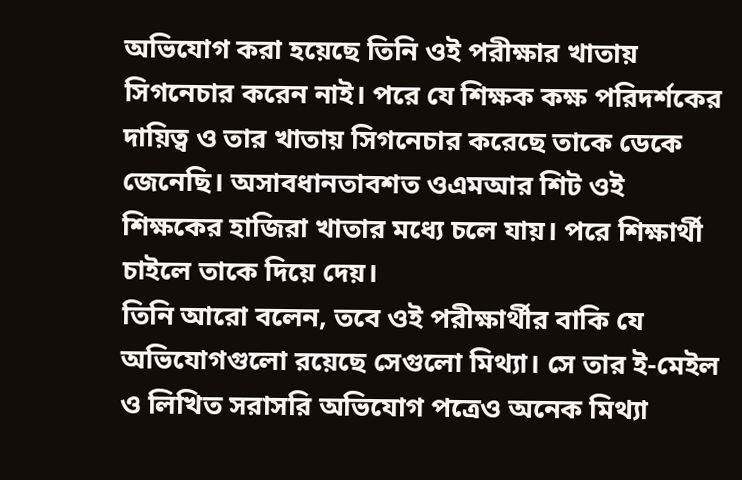অভিযোগ করা হয়েছে তিনি ওই পরীক্ষার খাতায় সিগনেচার করেন নাই। পরে যে শিক্ষক কক্ষ পরিদর্শকের দায়িত্ব ও তার খাতায় সিগনেচার করেছে তাকে ডেকে জেনেছি। অসাবধানতাবশত ওএমআর শিট ওই শিক্ষকের হাজিরা খাতার মধ্যে চলে যায়। পরে শিক্ষার্থী চাইলে তাকে দিয়ে দেয়।
তিনি আরো বলেন, তবে ওই পরীক্ষার্থীর বাকি যে অভিযোগগুলো রয়েছে সেগুলো মিথ্যা। সে তার ই-মেইল ও লিখিত সরাসরি অভিযোগ পত্রেও অনেক মিথ্যা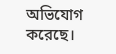অভিযোগ করেছে।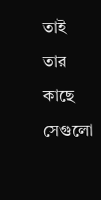তাই তার কাছে সেগুলো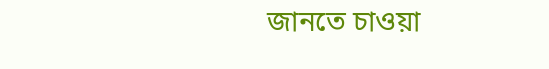জানতে চাওয়া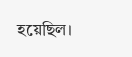হয়েছিল।